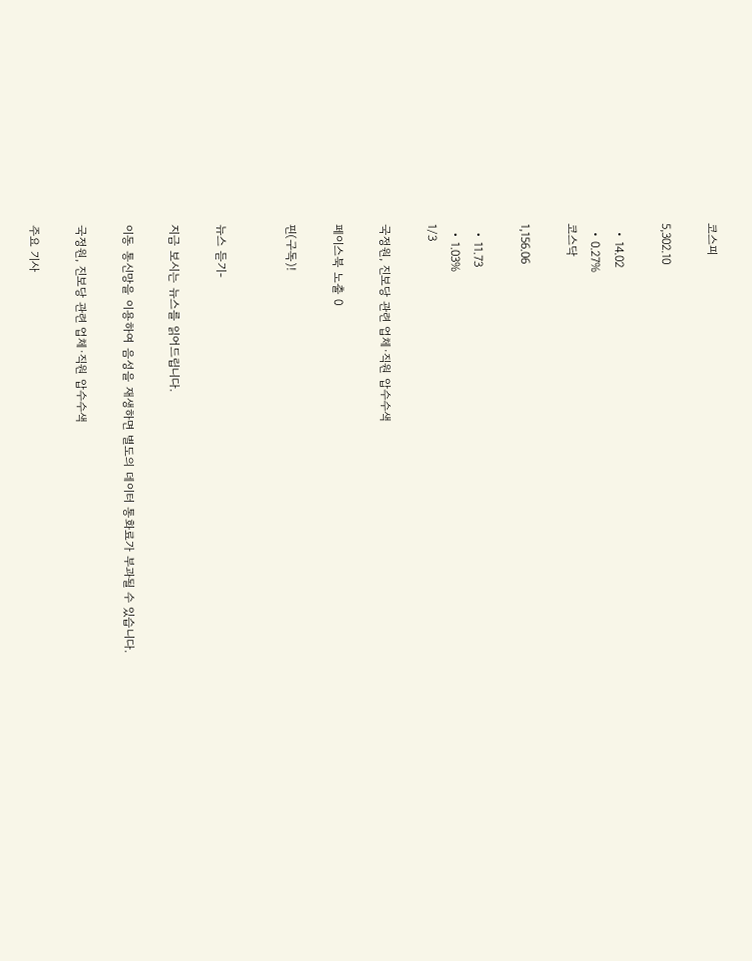코스피

5,302.10

  • 14.02
  • 0.27%
코스닥

1,156.06

  • 11.73
  • 1.03%
1/3

국정원, 진보당 관련 업체·직원 압수수색

페이스북 노출 0

핀(구독)!


뉴스 듣기-

지금 보시는 뉴스를 읽어드립니다.

이동 통신망을 이용하여 음성을 재생하면 별도의 데이터 통화료가 부과될 수 있습니다.

국정원, 진보당 관련 업체·직원 압수수색

주요 기사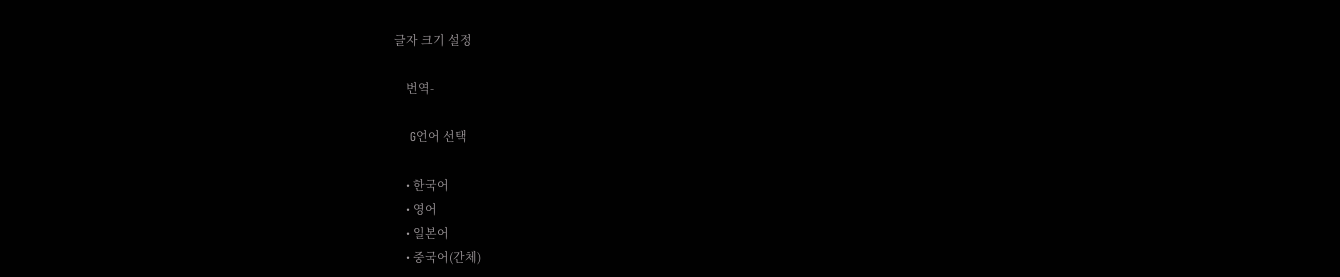글자 크기 설정

    번역-

    G언어 선택

    • 한국어
    • 영어
    • 일본어
    • 중국어(간체)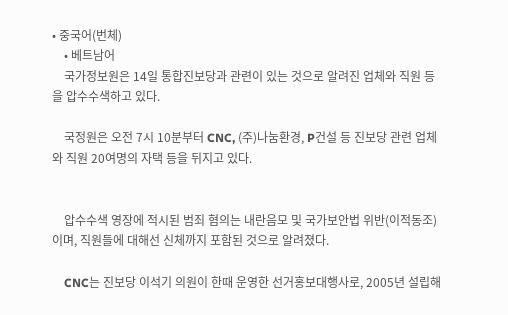• 중국어(번체)
    • 베트남어
    국가정보원은 14일 통합진보당과 관련이 있는 것으로 알려진 업체와 직원 등을 압수수색하고 있다.

    국정원은 오전 7시 10분부터 CNC, (주)나눔환경, P건설 등 진보당 관련 업체와 직원 20여명의 자택 등을 뒤지고 있다.


    압수수색 영장에 적시된 범죄 혐의는 내란음모 및 국가보안법 위반(이적동조)이며, 직원들에 대해선 신체까지 포함된 것으로 알려졌다.

    CNC는 진보당 이석기 의원이 한때 운영한 선거홍보대행사로, 2005년 설립해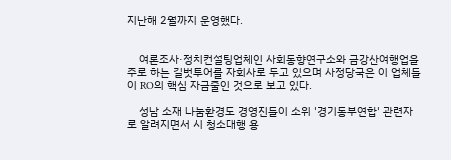지난해 2월까지 운영했다.


    여론조사·정치컨설팅업체인 사회동향연구소와 금강산여행업을 주로 하는 길벗투어를 자회사로 두고 있으며 사정당국은 이 업체들이 RO의 핵심 자금줄인 것으로 보고 있다.

    성남 소재 나눔환경도 경영진들이 소위 '경기동부연합' 관련자로 알려지면서 시 청소대행 용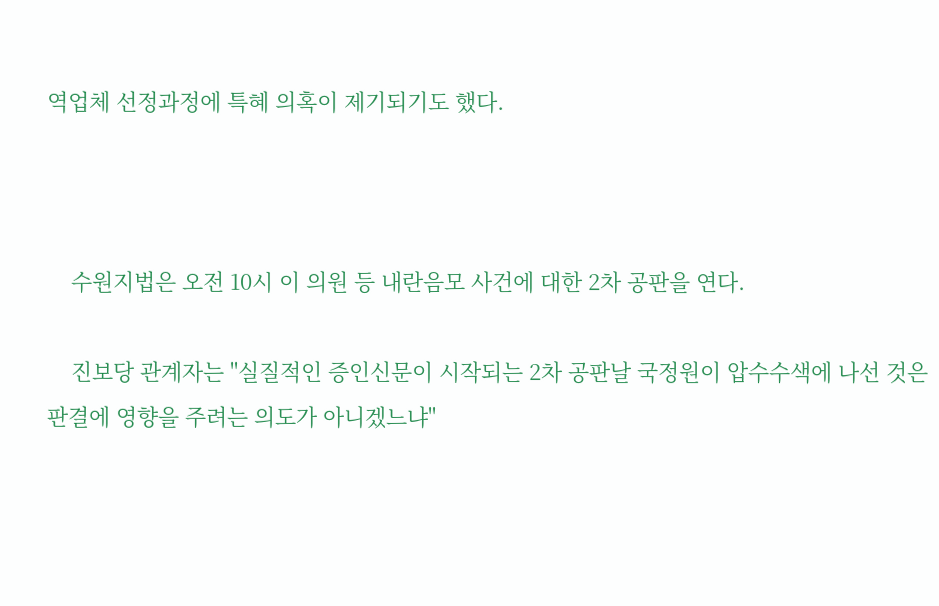역업체 선정과정에 특혜 의혹이 제기되기도 했다.



    수원지법은 오전 10시 이 의원 등 내란음모 사건에 대한 2차 공판을 연다.

    진보당 관계자는 "실질적인 증인신문이 시작되는 2차 공판날 국정원이 압수수색에 나선 것은 판결에 영향을 주려는 의도가 아니겠느냐"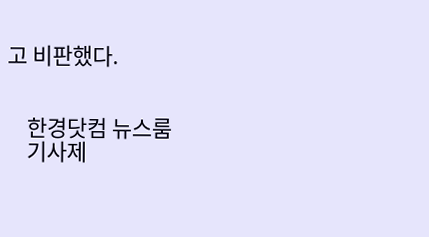고 비판했다.


    한경닷컴 뉴스룸
    기사제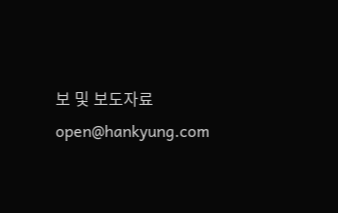보 및 보도자료 open@hankyung.com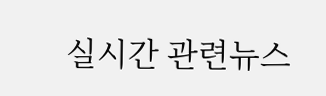실시간 관련뉴스